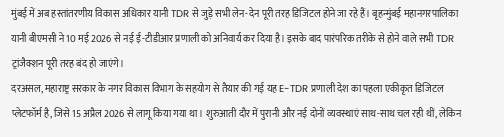मुंबई में अब हस्तांतरणीय विकास अधिकार यानी TDR से जुड़े सभी लेन-देन पूरी तरह डिजिटल होने जा रहे हैं। बृहन्मुंबई महानगरपालिका यानी बीएमसी ने 10 मई 2026 से नई ई-टीडीआर प्रणाली को अनिवार्य कर दिया है। इसके बाद पारंपरिक तरीके से होने वाले सभी TDR ट्रांजैक्शन पूरी तरह बंद हो जाएंगे।
दरअसल, महाराष्ट्र सरकार के नगर विकास विभाग के सहयोग से तैयार की गई यह E-TDR प्रणाली देश का पहला एकीकृत डिजिटल प्लेटफॉर्म है, जिसे 15 अप्रैल 2026 से लागू किया गया था। शुरुआती दौर में पुरानी और नई दोनों व्यवस्थाएं साथ-साथ चल रही थीं, लेकिन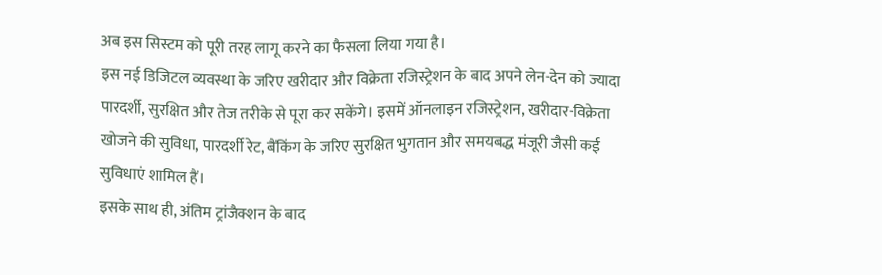अब इस सिस्टम को पूरी तरह लागू करने का फैसला लिया गया है।
इस नई डिजिटल व्यवस्था के जरिए खरीदार और विक्रेता रजिस्ट्रेशन के बाद अपने लेन-देन को ज्यादा पारदर्शी, सुरक्षित और तेज तरीके से पूरा कर सकेंगे। इसमें ऑनलाइन रजिस्ट्रेशन, खरीदार-विक्रेता खोजने की सुविधा, पारदर्शी रेट, बैंकिंग के जरिए सुरक्षित भुगतान और समयबद्ध मंजूरी जैसी कई सुविधाएं शामिल हैं।
इसके साथ ही, अंतिम ट्रांजैक्शन के बाद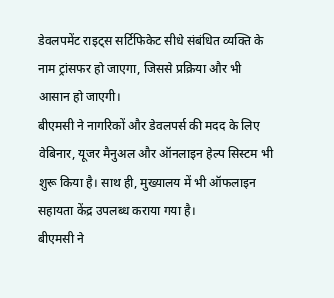डेवलपमेंट राइट्स सर्टिफिकेट सीधे संबंधित व्यक्ति के नाम ट्रांसफर हो जाएगा, जिससे प्रक्रिया और भी आसान हो जाएगी।
बीएमसी ने नागरिकों और डेवलपर्स की मदद के लिए वेबिनार, यूजर मैनुअल और ऑनलाइन हेल्प सिस्टम भी शुरू किया है। साथ ही, मुख्यालय में भी ऑफलाइन सहायता केंद्र उपलब्ध कराया गया है।
बीएमसी ने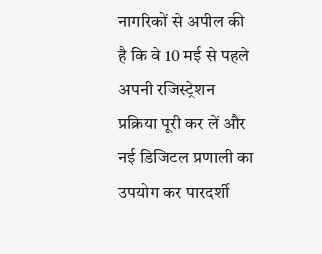नागरिकों से अपील की है कि वे 10 मई से पहले अपनी रजिस्ट्रेशन प्रक्रिया पूरी कर लें और नई डिजिटल प्रणाली का उपयोग कर पारदर्शी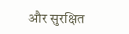और सुरक्षित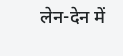लेन-देन में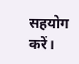सहयोग करें।